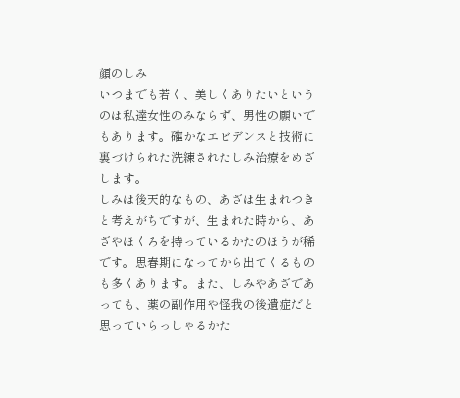顔のしみ
いつまでも若く、美しくありたいというのは私達女性のみならず、男性の願いでもあります。確かなエビデンスと技術に裏づけられた洗練されたしみ治療をめざします。
しみは後天的なもの、あざは生まれつきと考えがちですが、生まれた時から、あざやほくろを持っているかたのほうが稀です。思春期になってから出てくるものも多くあります。また、しみやあざであっても、薬の副作用や怪我の後遺症だと思っていらっしゃるかた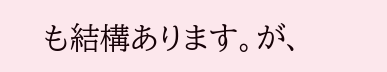も結構あります。が、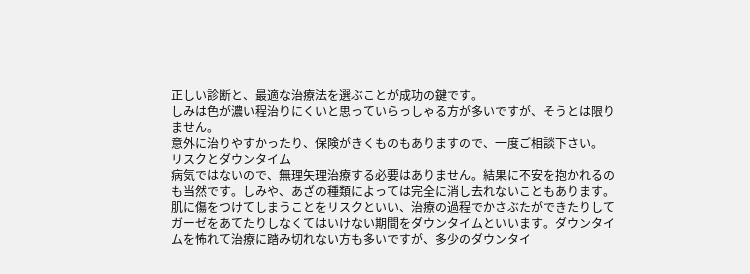正しい診断と、最適な治療法を選ぶことが成功の鍵です。
しみは色が濃い程治りにくいと思っていらっしゃる方が多いですが、そうとは限りません。
意外に治りやすかったり、保険がきくものもありますので、一度ご相談下さい。
リスクとダウンタイム
病気ではないので、無理矢理治療する必要はありません。結果に不安を抱かれるのも当然です。しみや、あざの種類によっては完全に消し去れないこともあります。
肌に傷をつけてしまうことをリスクといい、治療の過程でかさぶたができたりしてガーゼをあてたりしなくてはいけない期間をダウンタイムといいます。ダウンタイムを怖れて治療に踏み切れない方も多いですが、多少のダウンタイ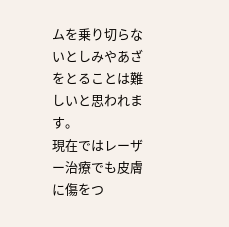ムを乗り切らないとしみやあざをとることは難しいと思われます。
現在ではレーザー治療でも皮膚に傷をつ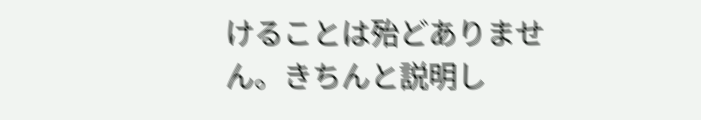けることは殆どありません。きちんと説明し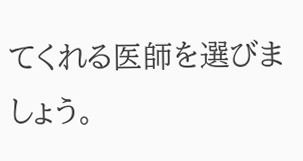てくれる医師を選びましょう。